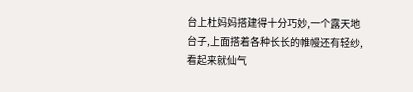台上杜妈妈搭建得十分巧妙,一个露天地台子,上面搭着各种长长的帷幔还有轻纱,看起来就仙气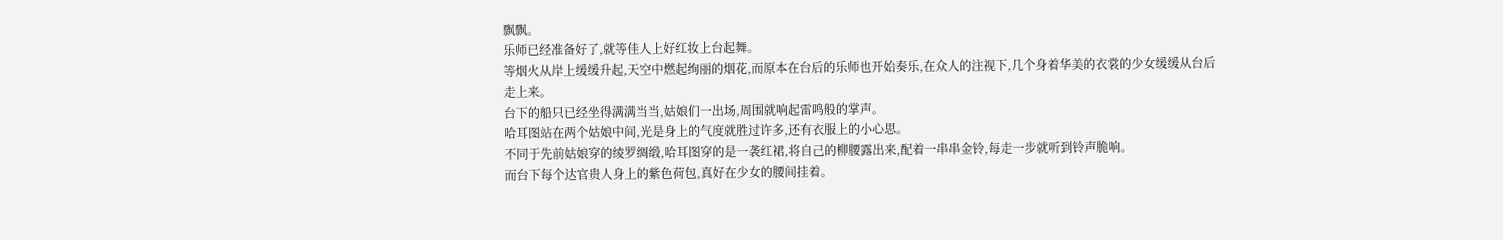飘飘。
乐师已经准备好了,就等佳人上好红妆上台起舞。
等烟火从岸上缓缓升起,天空中燃起绚丽的烟花,而原本在台后的乐师也开始奏乐,在众人的注视下,几个身着华美的衣裳的少女缓缓从台后走上来。
台下的船只已经坐得满满当当,姑娘们一出场,周围就响起雷鸣般的掌声。
哈耳图站在两个姑娘中间,光是身上的气度就胜过许多,还有衣服上的小心思。
不同于先前姑娘穿的绫罗绸缎,哈耳图穿的是一袭红裙,将自己的柳腰露出来,配着一串串金铃,每走一步就听到铃声脆响。
而台下每个达官贵人身上的紫色荷包,真好在少女的腰间挂着。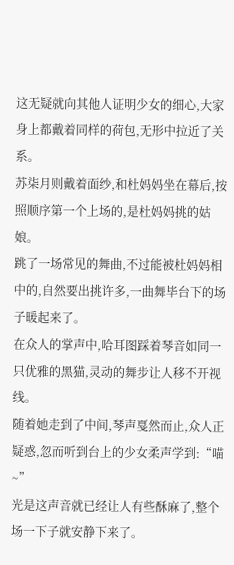这无疑就向其他人证明少女的细心,大家身上都戴着同样的荷包,无形中拉近了关系。
苏柒月则戴着面纱,和杜妈妈坐在幕后,按照顺序第一个上场的,是杜妈妈挑的姑娘。
跳了一场常见的舞曲,不过能被杜妈妈相中的,自然要出挑许多,一曲舞毕台下的场子暖起来了。
在众人的掌声中,哈耳图踩着琴音如同一只优雅的黑猫,灵动的舞步让人移不开视线。
随着她走到了中间,琴声戛然而止,众人正疑惑,忽而听到台上的少女柔声学到:“喵~”
光是这声音就已经让人有些酥麻了,整个场一下子就安静下来了。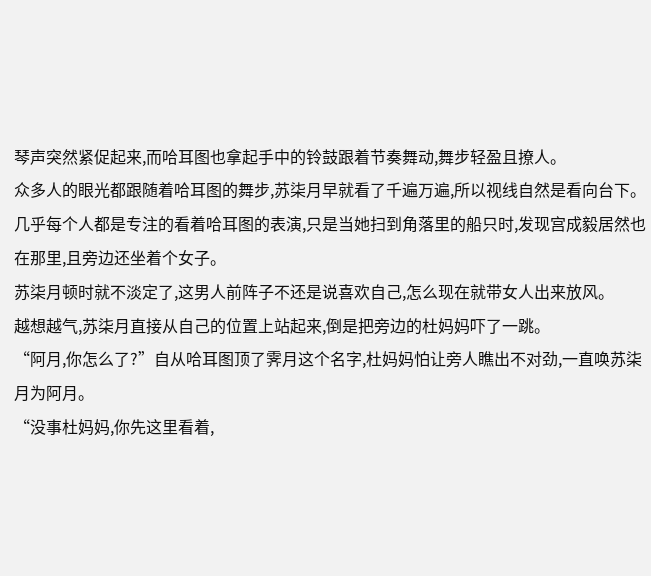琴声突然紧促起来,而哈耳图也拿起手中的铃鼓跟着节奏舞动,舞步轻盈且撩人。
众多人的眼光都跟随着哈耳图的舞步,苏柒月早就看了千遍万遍,所以视线自然是看向台下。
几乎每个人都是专注的看着哈耳图的表演,只是当她扫到角落里的船只时,发现宫成毅居然也在那里,且旁边还坐着个女子。
苏柒月顿时就不淡定了,这男人前阵子不还是说喜欢自己,怎么现在就带女人出来放风。
越想越气,苏柒月直接从自己的位置上站起来,倒是把旁边的杜妈妈吓了一跳。
“阿月,你怎么了?”自从哈耳图顶了霁月这个名字,杜妈妈怕让旁人瞧出不对劲,一直唤苏柒月为阿月。
“没事杜妈妈,你先这里看着,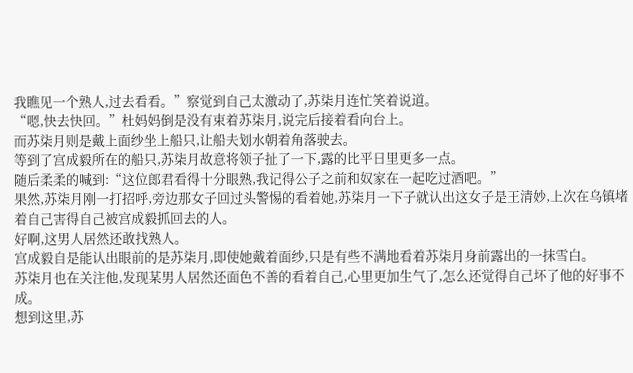我瞧见一个熟人,过去看看。”察觉到自己太激动了,苏柒月连忙笑着说道。
“嗯,快去快回。”杜妈妈倒是没有束着苏柒月,说完后接着看向台上。
而苏柒月则是戴上面纱坐上船只,让船夫划水朝着角落驶去。
等到了宫成毅所在的船只,苏柒月故意将领子扯了一下,露的比平日里更多一点。
随后柔柔的喊到:“这位郎君看得十分眼熟,我记得公子之前和奴家在一起吃过酒吧。”
果然,苏柒月刚一打招呼,旁边那女子回过头警惕的看着她,苏柒月一下子就认出这女子是王清妙,上次在乌镇堵着自己害得自己被宫成毅抓回去的人。
好啊,这男人居然还敢找熟人。
宫成毅自是能认出眼前的是苏柒月,即使她戴着面纱,只是有些不满地看着苏柒月身前露出的一抹雪白。
苏柒月也在关注他,发现某男人居然还面色不善的看着自己,心里更加生气了,怎么还觉得自己坏了他的好事不成。
想到这里,苏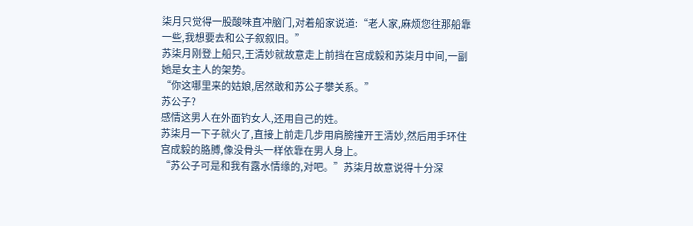柒月只觉得一股酸味直冲脑门,对着船家说道:“老人家,麻烦您往那船靠一些,我想要去和公子叙叙旧。”
苏柒月刚登上船只,王清妙就故意走上前挡在宫成毅和苏柒月中间,一副她是女主人的架势。
“你这哪里来的姑娘,居然敢和苏公子攀关系。”
苏公子?
感情这男人在外面钓女人,还用自己的姓。
苏柒月一下子就火了,直接上前走几步用肩膀撞开王清妙,然后用手环住宫成毅的胳膊,像没骨头一样依靠在男人身上。
“苏公子可是和我有露水情缘的,对吧。”苏柒月故意说得十分深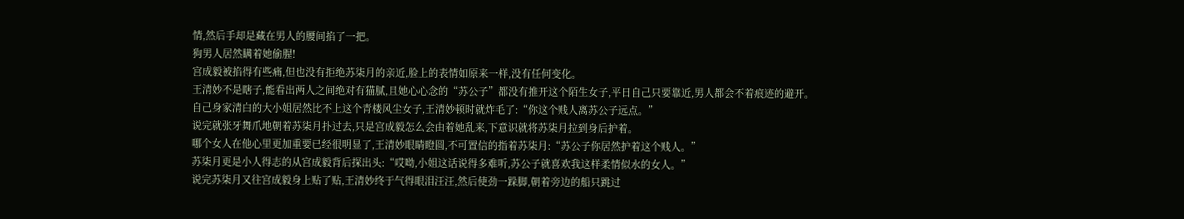情,然后手却是藏在男人的腰间掐了一把。
狗男人居然瞒着她偷腥!
宫成毅被掐得有些痛,但也没有拒绝苏柒月的亲近,脸上的表情如原来一样,没有任何变化。
王清妙不是瞎子,能看出两人之间绝对有猫腻,且她心心念的“苏公子”都没有推开这个陌生女子,平日自己只要靠近,男人都会不着痕迹的避开。
自己身家清白的大小姐居然比不上这个青楼风尘女子,王清妙顿时就炸毛了:“你这个贱人离苏公子远点。”
说完就张牙舞爪地朝着苏柒月扑过去,只是宫成毅怎么会由着她乱来,下意识就将苏柒月拉到身后护着。
哪个女人在他心里更加重要已经很明显了,王清妙眼睛瞪圆,不可置信的指着苏柒月:“苏公子你居然护着这个贱人。”
苏柒月更是小人得志的从宫成毅背后探出头:“哎呦,小姐这话说得多难听,苏公子就喜欢我这样柔情似水的女人。”
说完苏柒月又往宫成毅身上贴了贴,王清妙终于气得眼泪汪汪,然后使劲一跺脚,朝着旁边的船只跳过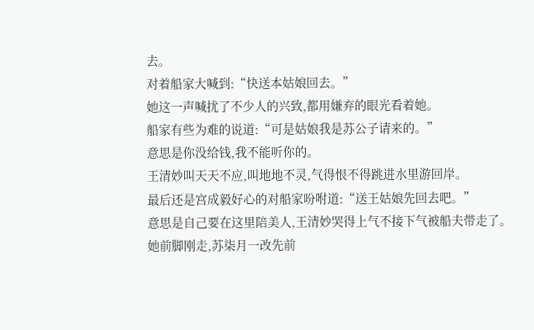去。
对着船家大喊到:“快送本姑娘回去。”
她这一声喊扰了不少人的兴致,都用嫌弃的眼光看着她。
船家有些为难的说道:“可是姑娘我是苏公子请来的。”
意思是你没给钱,我不能听你的。
王清妙叫天天不应,叫地地不灵,气得恨不得跳进水里游回岸。
最后还是宫成毅好心的对船家吩咐道:“送王姑娘先回去吧。”
意思是自己要在这里陪美人,王清妙哭得上气不接下气被船夫带走了。
她前脚刚走,苏柒月一改先前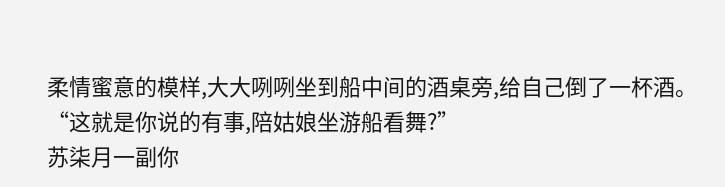柔情蜜意的模样,大大咧咧坐到船中间的酒桌旁,给自己倒了一杯酒。
“这就是你说的有事,陪姑娘坐游船看舞?”
苏柒月一副你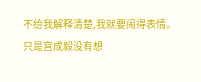不给我解释清楚,我就要闹得表情。
只是宫成毅没有想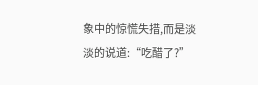象中的惊慌失措,而是淡淡的说道:“吃醋了?”